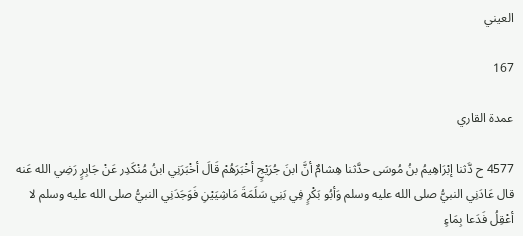العيني

167

عمدة القاري

4577 ح دَّثنا إبْرَاهِيمُ بنُ مُوسَى حدَّثنا هِشامٌ أنَّ ابنَ جُرَيْجٍ أخْبَرَهُمْ قَالَ أخْبَرَنِي ابنُ مُنْكَدِر عَنْ جَابِرٍ رَضِي الله عَنه قال عَادَنِي النبيُّ صلى الله عليه وسلم وَأبُو بَكْرٍ فِي بَنِي سَلَمَةَ مَاشِيَيْنِ فَوَجَدَنِي النبيُّ صلى الله عليه وسلم لا أعْقِلُ فَدَعا بِمَاءٍ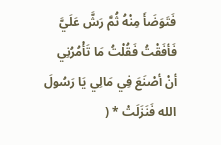فَتَوَضَأَ مِنْهُ ثُمَّ رَشَّ عَلَيَّ فَأفَقْتُ فَقُلْتُ مَا تَأْمُرُنِي أنْ أصْنَعَ فِي مَالِي يَا رَسُولَ الله فَنَزَلَتْ * (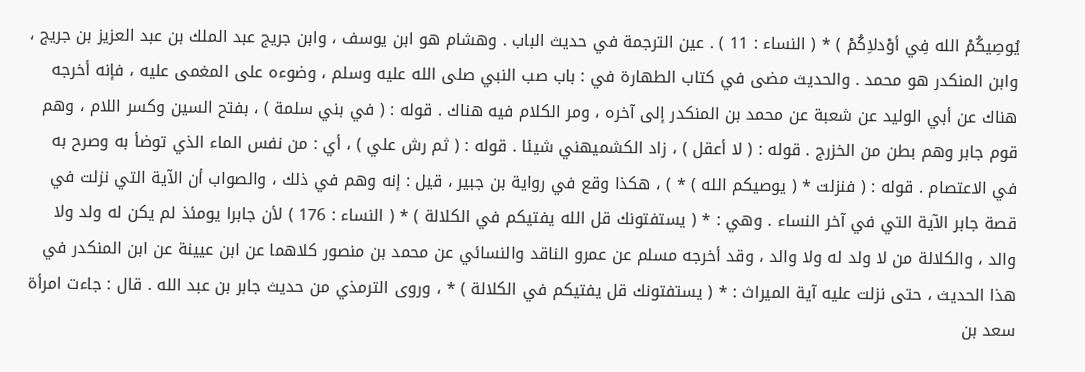يُوصِيكُمْ الله فِي أوْدلاِكُمْ ) * ( النساء : 11 ) . عين الترجمة في حديث الباب . وهشام هو ابن يوسف ، وابن جريج عبد الملك بن عبد العزيز بن جريج ، وابن المنكدر هو محمد . والحديث مضى في كتاب الطهارة في : باب صب النبي صلى الله عليه وسلم ، وضوءه على المغمى عليه ، فإنه أخرجه هناك عن أبي الوليد عن شعبة عن محمد بن المنكدر إلى آخره ، ومر الكلام فيه هناك . قوله : ( في بني سلمة ) ، بفتح السين وكسر اللام ، وهم قوم جابر وهم بطن من الخزرج . قوله : ( لا أعقل ) ، زاد الكشميهني شيئا . قوله : ( ثم رش علي ) ، أي : من نفس الماء الذي توضأ به وصرح به في الاعتصام . قوله : ( فنزلت * ( يوصيكم الله ) * ) ، هكذا وقع في رواية بن جبير ، قيل : إنه وهم في ذلك ، والصواب أن الآية التي نزلت في قصة جابر الآية التي في آخر النساء . وهي : * ( يستفتونك قل الله يفتيكم في الكلالة ) * ( النساء : 176 ) لأن جابرا يومئذ لم يكن له ولد ولا والد ، والكلالة من لا ولد له ولا والد ، وقد أخرجه مسلم عن عمرو الناقد والنسائي عن محمد بن منصور كلاهما عن ابن عيينة عن ابن المنكدر في هذا الحديث ، حتى نزلت عليه آية الميراث : * ( يستفتونك قل يفتيكم في الكلالة ) * ، وروى الترمذي من حديث جابر بن عبد الله . قال : جاءت امرأة سعد بن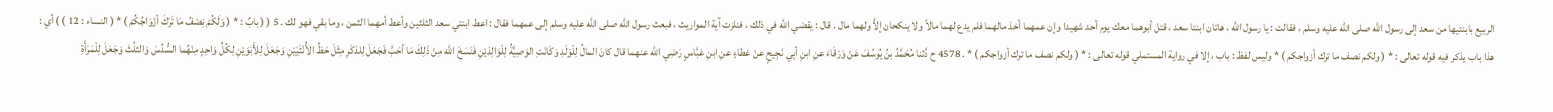الربيع بابنتيها من سعد إلى رسول الله صلى الله عليه وسلم ، فقالت : يا رسول الله ، هاتان ابنتا سعد ، قتل أبوهما معك يوم أحد شهيدا وإن عمهما أخذ مالهما فلم يدع لهما مالاً ولا ينكحان إلاَّ ولهما مال . قال : يقضي الله في ذلك ، فنلزت آية المواريث ، فبعث رسول الله صلى الله عليه وسلم إلى عمهما فقال : اعط ابنتي سعد الثلثين وأعط أمهما الثمن ، وما بقي فهو لك . 5 ( ( بابٌ : * ( وَلَكُمْ نِصْفُ مَا تَرَكَ أزْوَاجُكُمْ ) * ( النساء : 12 ) ) أي : هذا باب يذكر فيه قوله تعالى : * ( ولكم نصف ما ترك أزواجكم ) * وليس لفظ : باب ، إلا في رواية المستملي قوله تعالى : * ( ولكم نصف ما ترك أزواجكم ) * . 4578 ح دَّثنا مُحَمَّدُ بنُ يُوسُفَ عَنْ وَرْقَاءَ عنِ ابنِ أبِي نَجِيحٍ عنْ عَطاءٍ عنِ ابنِ عَبَّاسٍ رَضِي الله عنهما قال كانَ المالُ لِلْوَلَدِ وَكَانَتِ الوَصِيَّةُ لِلْوَالِدَيْنِ فَنَسَخَ الله مِنْ ذَلِكَ مَا أحَبَّ فَجَعَلَ لِلذكَرِ مِثْلَ حَظِّ الأُنْثَيَيْنِ وَجَعَلَ لِلأَبَوَيْنِ لِكُلِّ وَاحِدٍ مِنْهُما السُّدُسَ وَالثلُثَ وَجَعَلَ لِلْمَرَأَةِ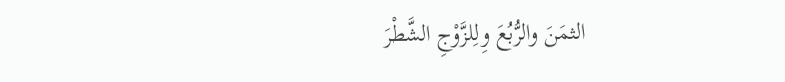الثمَنَ والرُّبُعَ وِلِلزَّوْجِ الشَّطْرَ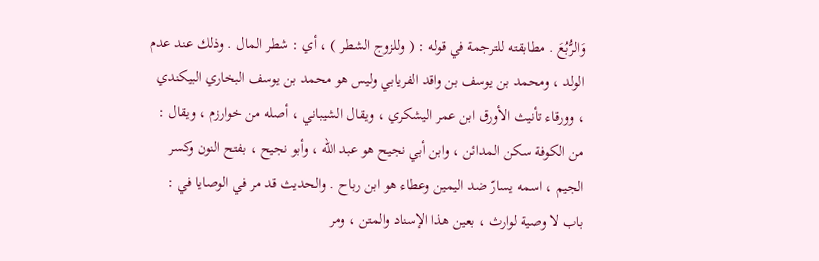وَالرُّبُعَ . مطابقته للترجمة في قوله : ( وللزوج الشطر ) ، أي : شطر المال . وذلك عند عدم الولد ، ومحمد بن يوسف بن واقد الفريابي وليس هو محمد بن يوسف البخاري البيكندي ، وورقاء تأنيث الأورق ابن عمر اليشكري ، ويقال الشيباني ، أصله من خوارزم ، ويقال : من الكوفة سكن المدائن ، وابن أبي نجيح هو عبد الله ، وأبو نجيح ، بفتح النون وكسر الجيم ، اسمه يسارّ ضد اليمين وعطاء هو ابن رباح . والحديث قد مر في الوصايا في : باب لا وصية لوارث ، بعين هذا الإسناد والمتن ، ومر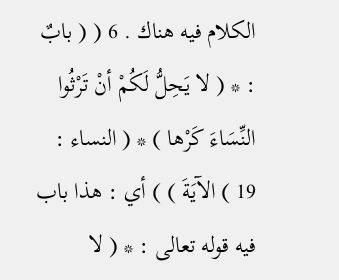الكلام فيه هناك . 6 ( ( بابٌ : * ( لا يَحِلُّ لَكُمْ أنْ تَرْثُوا النِّسَاءَ كَرْها ) * ( النساء : 19 ) الآيَةَ ) ) أي : هذا باب فيه قوله تعالى : * ( لا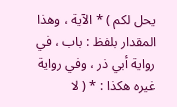يحل لكم ) * الآية ، وهذا المقدار بلفظ : باب ، في رواية أبي ذر ، وفي رواية غيره هكذا : * ( لا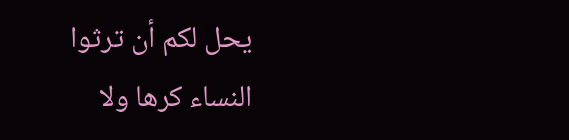يحل لكم أن ترثوا النساء كرها ولا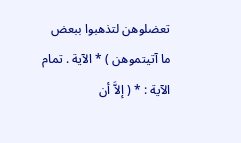تعضلوهن لتذهبوا ببعض ما آتيتموهن ) * الآية . تمام الآية : * ( إلاَّ أن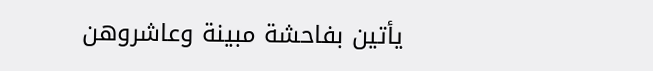يأتين بفاحشة مبينة وعاشروهن